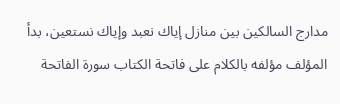مدارج السالكين بين منازل إياك نعبد وإياك نستعين، بدأ المؤلف مؤلفه بالكلام على فاتحة الكتاب سورة الفاتحة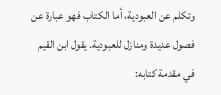وتكلم عن العبودية، أما الكتاب فهو عبارة عن فصول عديدة ومنازل للعبودية. يقول ابن القيم في مقدمة كتابه: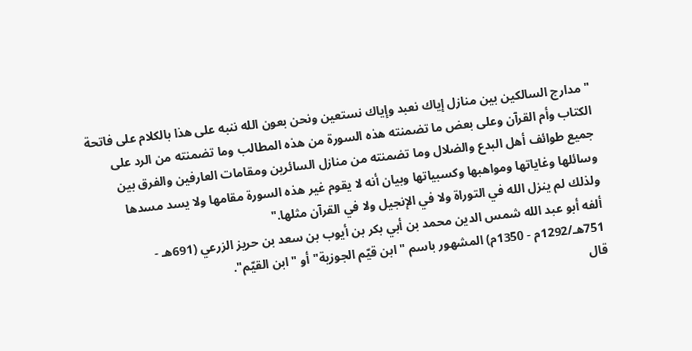" مدارج السالكين بين منازل إياك نعبد وإياك نستعين ونحن بعون الله ننبه على هذا بالكلام على فاتحة الكتاب وأم القرآن وعلى بعض ما تضمنته هذه السورة من هذه المطالب وما تضمنته من الرد على جميع طوائف أهل البدع والضلال وما تضمنته من منازل السائرين ومقامات العارفين والفرق بين وسائلها وغاياتها ومواهبها وكسبياتها وبيان أنه لا يقوم غير هذه السورة مقامها ولا يسد مسدها ولذلك لم ينزل الله في التوراة ولا في الإنجيل ولا في القرآن مثلها."
ألفه أبو عبد الله شمس الدين محمد بن أبي بكر بن أيوب بن سعد بن حريز الزرعي (691هـ - 751هـ/1292م - 1350م) المشهور باسم "ابن قيّم الجوزية" أو "ابن القيّم".
قال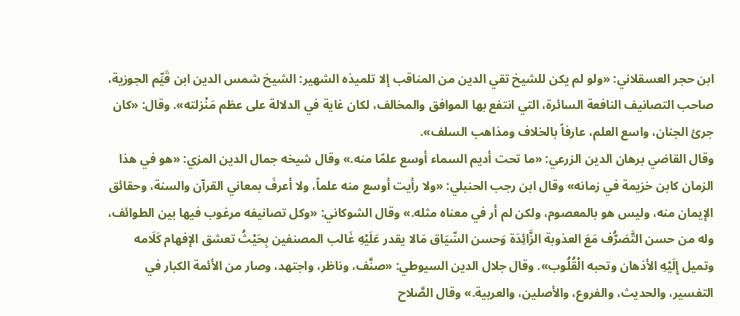ابن حجر العسقلاني: «ولو لم يكن للشيخ تقي الدين من المناقب إلا تلميذه الشهير: الشيخ شمس الدين ابن قَيِّم الجوزية، صاحب التصانيف النافعة السائرة، التي انتفع بها الموافق والمخالف، لكان غاية في الدلالة على عظم مَنْزلته». وقال: «كان جرئ الجنان، واسع العلم، عارفاً بالخلاف ومذاهب السلف».
وقال القاضي برهان الدين الزرعي: «ما تحت أديم السماء أوسع علمًا منه.» وقال شيخه جمال الدين المزي: «هو في هذا الزمان كابن خزيمة في زمانه» وقال ابن رجب الحنبلي: «ولا رأيت أوسع منه علماً، ولا أعرفَ بمعاني القرآن والسنة، وحقائق الإيمان منه، وليس هو بالمعصوم، ولكن لم أر في معناه مثله.» وقال الشوكاني: «وكل تصانيفه مرغوب فيها بين الطوائف، وله من حسن التَّصَرُّف مَعَ العذوبة الزَّائِدَة وَحسن السِّيَاق مَالا يقدر عَلَيْهِ غَالب المصنفين بِحَيْثُ تعشق الإفهام كَلَامه وتميل إِلَيْهِ الأذهان وتحبه الْقُلُوب». وقال جلال الدين السيوطي: «صنَّف، وناظر، واجتهد، وصار من الأئمة الكبار في التفسير، والحديث، والفروع، والأصلين، والعربية.» وقال الصَّلاح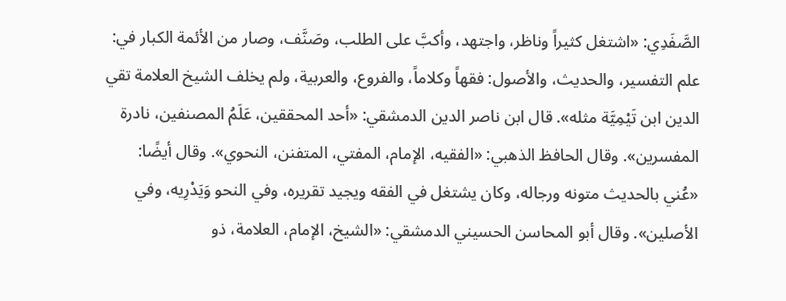الصَّفَدِي: «اشتغل كثيراً وناظر، واجتهد، وأكبَّ على الطلب، وصَنَّف، وصار من الأئمة الكبار في: علم التفسير، والحديث، والأصول: فقهاً وكلاماً، والفروع، والعربية، ولم يخلف الشيخ العلامة تقي الدين ابن تَيْمِيَّة مثله». قال ابن ناصر الدين الدمشقي: «أحد المحققين، عَلَمُ المصنفين، نادرة المفسرين». وقال الحافظ الذهبي: «الفقيه، الإمام، المفتي، المتفنن، النحوي». وقال أيضًا: «عُني بالحديث متونه ورجاله، وكان يشتغل في الفقه ويجيد تقريره، وفي النحو وَيَدْرِيه، وفي الأصلين». وقال أبو المحاسن الحسيني الدمشقي: «الشيخ، الإمام، العلامة، ذو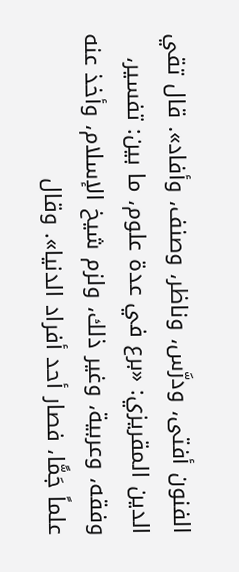الفنون أفتى، ودرَّس، وناظر، وصنف، وأفاد». قال تقي الدين المقريزي: «برع في عدة علوم، ما بين: تفسير، وفقه، وعربية، وغير ذلك، ولزم شيخ الإسلام، وأخذ عنه علماً جَمًّا، فصار أحد أفراد الدنيا». وقال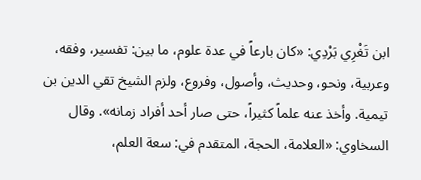ابن تَغْرِي بَرْدِي: «كان بارعاً في عدة علوم، ما بين: تفسير، وفقه، وعربية، ونحو، وحديث، وأصول، وفروع، ولزم الشيخ تقي الدين بن تيمية. وأخذ عنه علماً كثيراً، حتى صار أحد أفراد زمانه». وقال السخاوي: «العلامة، الحجة، المتقدم في: سعة العلم،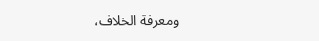ومعرفة الخلاف،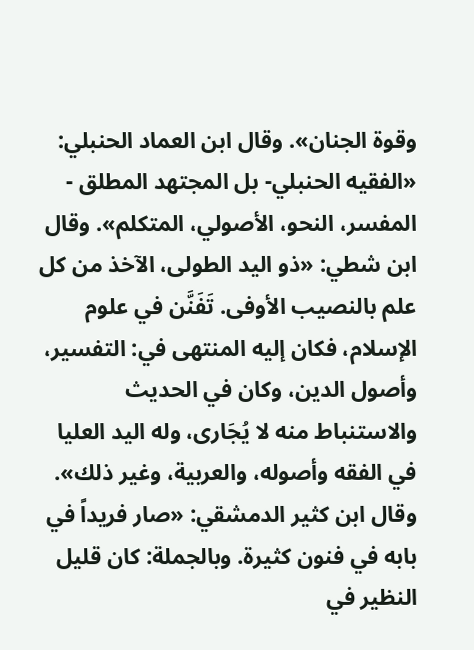وقوة الجنان». وقال ابن العماد الحنبلي: «الفقيه الحنبلي- بل المجتهد المطلق - المفسر، النحو، الأصولي، المتكلم». وقال ابن شطي: «ذو اليد الطولى، الآخذ من كل علم بالنصيب الأوفى. تَفَنَّن في علوم الإسلام، فكان إليه المنتهى في: التفسير، وأصول الدين، وكان في الحديث والاستنباط منه لا يُجَارى، وله اليد العليا في الفقه وأصوله، والعربية، وغير ذلك». وقال ابن كثير الدمشقي: «صار فريداً في بابه في فنون كثيرة. وبالجملة: كان قليل النظير في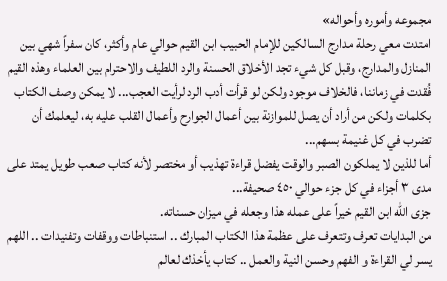مجموعه وأموره وأحواله»
امتدت معي رحلة مدارج السالكين للإمام الحبيب ابن القيم حوالي عام وأكثر، كان سفراً شهي بين المنازل والمدارج، وقبل كل شيء تجد الأخلاق الحسنة والرد اللطيف والاحترام بين العلماء وهذه القيم فُقدت في زماننا، فالخلاف موجود ولكن لو قرأت أدب الرد لرأيت العجب... لا يمكن وصف الكتاب بكلمات ولكن من أراد أن يصل للموازنة بين أعمال الجوارح وأعمال القلب عليه به، ليعلمك أن تضرب في كل غنيمة بسهم...
أما للذين لا يملكون الصبر والوقت يفضل قراءة تهذيب أو مختصر لأنه كتاب صعب طويل يمتد على مدى ٣ أجزاء في كل جزء حوالي ٤٥٠ صحيفة...
جزى الله ابن القيم خيراً على عمله هذا وجعله في ميزان حسناته.
من البدايات تعرف وتتعرف على عظمة هذا الكتاب المبارك .. استنباطات ووقفات وتفنيدات .. اللهم يسر لي القراءة و الفهم وحسن النية والعمل .. كتاب يأخذك لعالم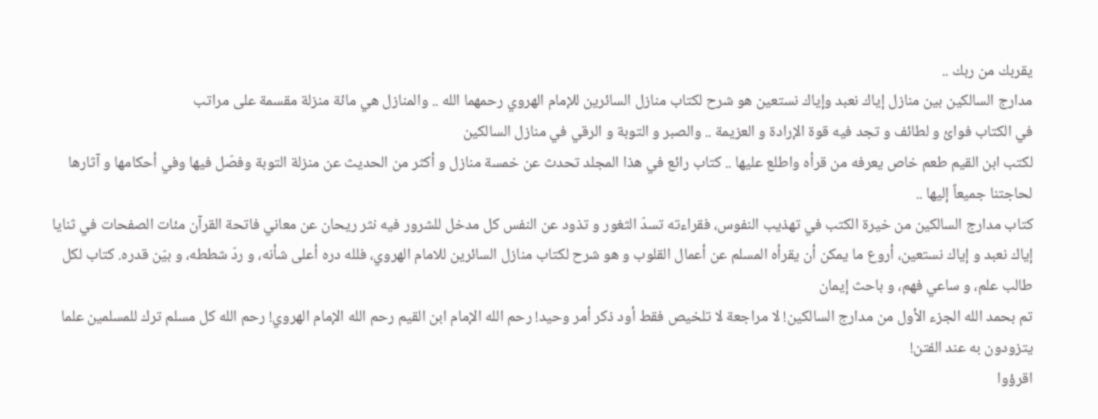يقربك من ربك ..
مدارج السالكين بين منازل إياك نعبد وإياك نستعين هو شرح لكتاب منازل السائرين للإمام الهروي رحمهما الله .. والمنازل هي مائة منزلة مقسمة على مراتب
في الكتاب فوائ و لطائف و تجد فيه قوة الإرادة و العزيمة .. والصبر و التوبة و الرقي في منازل السالكين
لكتب ابن القيم طعم خاص يعرفه من قرأه واطلع عليها .. كتاب رائع في هذا المجلد تحدث عن خمسة منازل و أكثر من الحديث عن منزلة التوبة وفصّل فيها وفي أحكامها و آثارها لحاجتنا جميعاً إليها ..
كتاب مدارج السالكين من خيرة الكتب في تهذيب النفوس، فقراءته تسدّ الثغور و تذود عن النفس كل مدخل للشرور فيه نثر ريحان عن معاني فاتحة القرآن مئات الصفحات في ثنايا إياك نعبد و إياك نستعين، أروع ما يمكن أن يقرأه المسلم عن أعمال القلوب و هو شرح لكتاب منازل السائرين للامام الهروي، فلله دره أعلى شأنه، و ردّ شططه، و بيّن قدره. كتاب لكل طالب علم، و ساعي فهم، و باحث إيمان
تم بحمد الله الجزء الأول من مدارج السالكين! لا مراجعة لا تلخيص فقط أود ذكر أمر وحيد! رحم الله الإمام ابن القيم رحم الله الإمام الهروي! رحم الله كل مسلم ترك للمسلمين علما يتزودون به عند الفتن!
اقرؤوا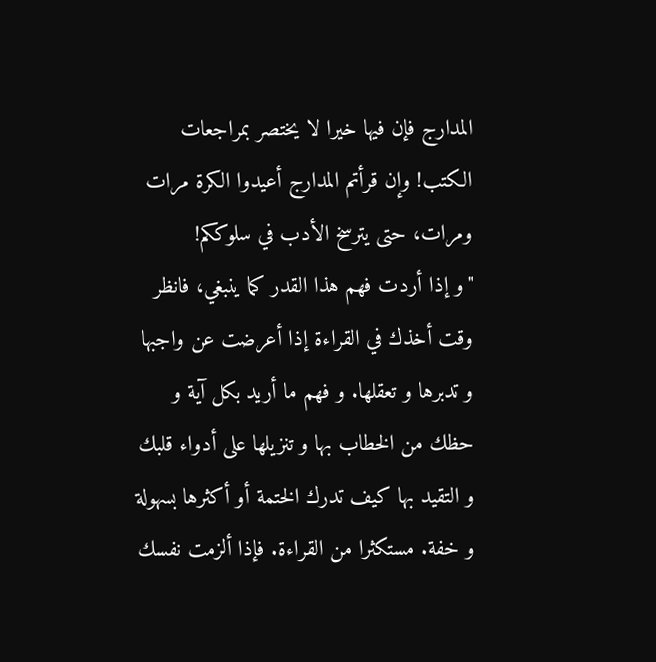المدارج فإن فيها خيرا لا يختصر بمراجعات الكتب! وإن قرأتم المدارج أعيدوا الكرة مرات ومرات، حتى يترسخ الأدب في سلوككم!
"و إذا أردت فهم هذا القدر كما ينبغي، فانظر وقت أخذك في القراءة إذا أعرضت عن واجبها و تدبرها و تعقلها. و فهم ما أريد بكل آية و حظك من الخطاب بها و تنزيلها على أدواء قلبك و التقيد بها كيف تدرك الختمة أو أكثرها بسهولة و خفة. مستكثرا من القراءة. فإذا ألزمت نفسك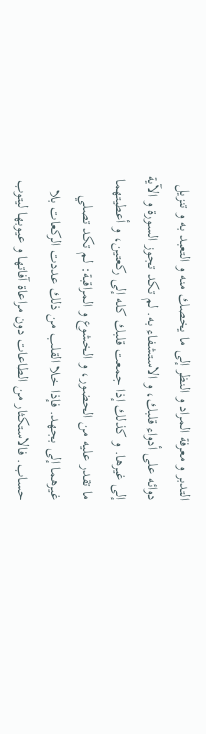التدبر و معرفة المراد و النظر إلى ما يخصك منه و التعبد به و تنزيل دوائه على أدواء قلبك، و الاستشفاء به. لم تكد تجوز السورة و الآية إلى غيرها. و كذلك إذا جمعت قلبك كله إلى ركعتين، و أعطيتهما ما تقدر عليه من الحضور، و الخشوع و المراقبة: لم تكد تصلي غيرهما إلى بجهد. فإذا خلا القلب من ذلك عددت الركعات بلا حساب. فالاستكثار من الطاعات دون مراعاة آفاتها و عيوبها ليتوب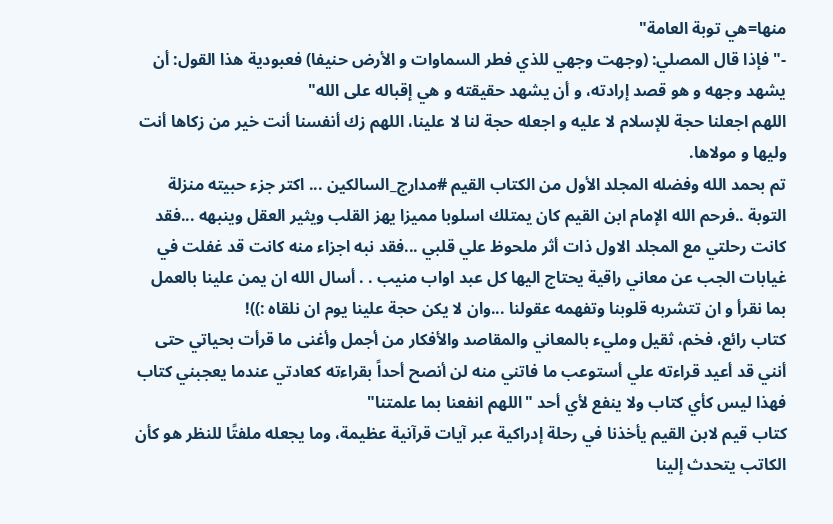منها=هي توبة العامة"
-"فإذا قال المصلي: (وجهت وجهي للذي فطر السماوات و الأرض حنيفا) فعبودية هذا القول: أن يشهد وجهه و هو قصد إرادته، و أن يشهد حقيقته و هي إقباله على الله"
اللهم اجعلنا حجة للإسلام لا عليه و اجعله حجة لنا لا علينا، اللهم زك أنفسنا أنت خير من زكاها أنت وليها و مولاها.
تم بحمد الله وفضله المجلد الأول من الكتاب القيم #مدارج_السالكين ... اكتر جزء حبيته منزلة التوبة ..فرحم الله الإمام ابن القيم كان يمتلك اسلوبا مميزا يهز القلب ويثير العقل وينبهه ...فقد كانت رحلتي مع المجلد الاول ذات أثر ملحوظ علي قلبي ...فقد نبه اجزاء منه كانت قد غفلت في غيابات الجب عن معاني راقية يحتاج اليها كل عبد اواب منيب . . أسال الله ان يمن علينا بالعمل بما نقرأ و ان تتشربه قلوبنا وتفهمه عقولنا ...وان لا يكن حجة علينا يوم ان نلقاه :))!
كتاب رائع، فخم، ثقيل ومليء بالمعاني والمقاصد والأفكار من أجمل وأغنى ما قرأت بحياتي حتى أنني قد أعيد قراءته علي أستوعب ما فاتني منه لن أنصح أحداً بقراءته كعادتي عندما يعجبني كتاب فهذا ليس كأي كتاب ولا ينفع لأي أحد "اللهم انفعنا بما علمتنا"
كتاب قيم لابن القيم يأخذنا في رحلة إدراكية عبر آيات قرآنية عظيمة، وما يجعله ملفتًا للنظر هو كأن الكاتب يتحدث إلينا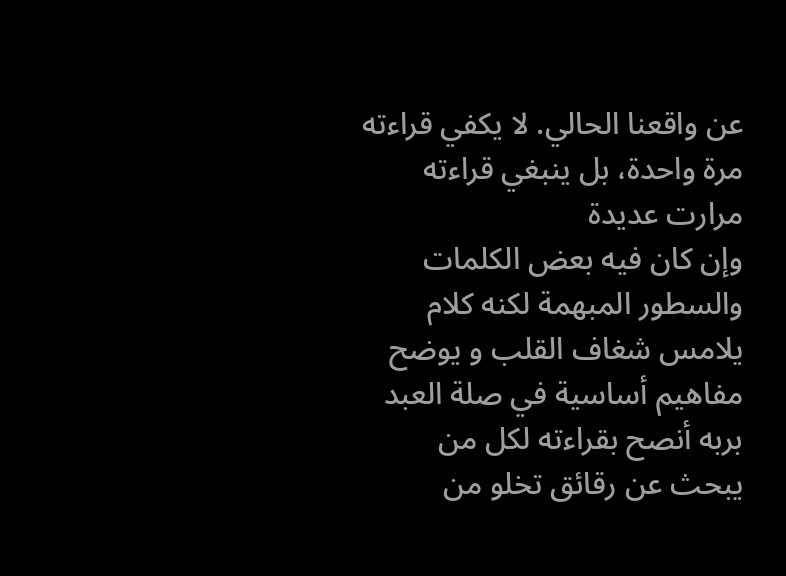عن واقعنا الحالي. لا يكفي قراءته مرة واحدة، بل ينبغي قراءته مرارت عديدة
وإن كان فيه بعض الكلمات والسطور المبهمة لكنه كلام يلامس شغاف القلب و يوضح مفاهيم أساسية في صلة العبد بربه أنصح بقراءته لكل من يبحث عن رقائق تخلو من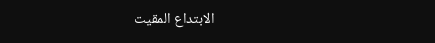الابتداع المقيت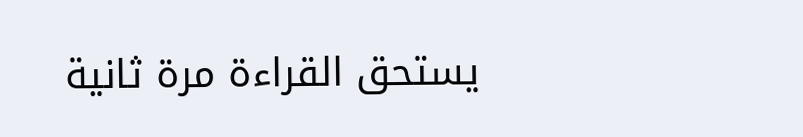يستحق القراءة مرة ثانية